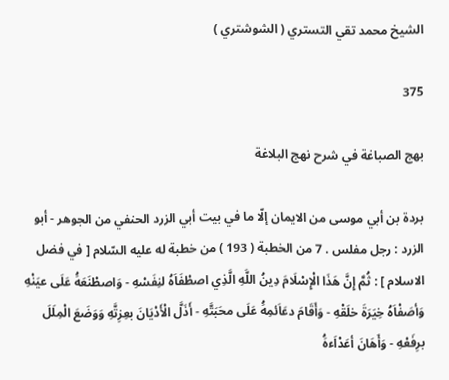الشيخ محمد تقي التستري ( الشوشتري )

375

بهج الصباغة في شرح نهج البلاغة

بردة بن أبي موسى من الايمان إلّا ما في بيت أبي الزرد الحنفي من الجوهر - أبو الزرد : رجل مفلس . 7 من الخطبة ( 193 ) من خطبة له عليه السّلام [ في فضل الاسلام ] : ثُمَّ إِنَّ هَذَا الْإِسْلَامَ دِينُ اللَّهِ الَّذِي اصطْفَاَهُ لنِفَسْهِ - وَاصطْنَعَهَُ عَلَى عيَنْهِ وَأصَفْاَهُ خِيَرَةَ خلَقْهِ - وَأَقَامَ دعَاَئمِهَُ عَلَى محَبَتَّهِ - أَذَلَّ الْأَدْيَانَ بعِزِتَّهِ وَوَضَعَ الْمِلَلَ برِفَعْهِ - وَأَهَانَ أعَدْاَءهَُ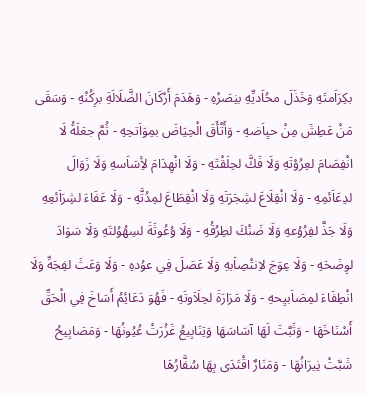بكِرَاَمتَهِ وَخَذَلَ محُاَديِّهِ بنِصَرْهِ - وَهَدَمَ أَرْكَانَ الضَّلَالَةِ برِكُنْهِ - وَسَقَى مَنْ عَطِشَ مِنْ حيِاَضهِ - وَأَتْأَقَ الْحِيَاضَ بمِوَاَتحِهِ - ثُمَّ جعَلَهَُ لَا انْفِصَامَ لعِرُوْتَهِ وَلَا فَكَّ لحِلَقْتَهِ - وَلَا انْهِدَامَ لأِسَاَسهِ وَلَا زَوَالَ لدِعَاَئمِهِ - وَلَا انْقِلَاعَ لشِجَرَتَهِ وَلَا انْقِطَاعَ لمِدُتَّهِ - وَلَا عَفَاءَ لشِرَاَئعِهِ وَلَا جَذَّ لفِرُوُعهِ وَلَا ضَنْكَ لطِرُقُهِ - وَلَا وُعُوثَةَ لسِهُوُلتَهِ وَلَا سَوَادَ لوِضَحَهِ - وَلَا عِوَجَ لاِنتْصِاَبهِ وَلَا عَصَلَ فِي عوُدهِ - وَلَا وَعَثَ لفِجَهِّ وَلَا انْطِفَاءَ لمِصَاَبيِحهِ - وَلَا مَرَارَةَ لحِلَاَوتَهِ - فَهُوَ دَعَائِمُ أَسَاخَ فِي الْحَقِّ أَسْنَاخَهَا - وَثَبَّتَ لَهَا آسَاسَهَا وَيَنَابِيعُ غَزُرَتْ عُيُونُهَا - وَمَصَابِيحُ شَبَّتْ نِيرَانُهَا - وَمَنَارٌ اقْتَدَى بِهَا سُفَّارُهَا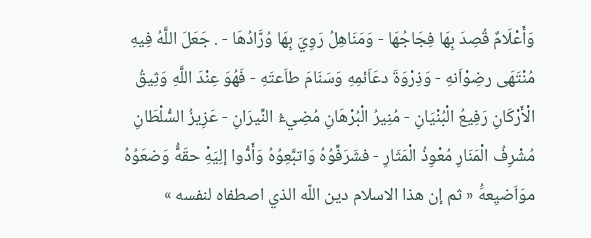وَأَعْلَامٌ قُصِدَ بِهَا فِجَاجُهَا - وَمَنَاهِلُ رَوِيَ بِهَا وُرَّادُهَا - . جَعَلَ اللَّهُ فِيهِ مُنْتَهَى رضِوْاَنهِ - وَذِرْوَةَ دعَاَئمِهِ وَسَنَامَ طاَعتَهِ - فَهُوَ عِنْدَ اللَّهِ وَثِيقُ الْأَرْكَانِ رَفِيعُ الْبُنْيَانِ - مُنِيرُ الْبُرْهَانِ مُضِيءُ النِّيرَانِ - عَزِيزُ السُّلْطَانِ مُشْرِفُ الْمَنَارِ مُعْوِذُ الْمَثَارِ - فشَرَفِّوُهُ وَاتبَّعِوُهُ وَأَدُّوا إلِيَهِْ حقَهَُّ وَضعَوُهُ موَاَضيِعهَُ « ثم إن هذا الاسلام دين اللّه الذي اصطفاه لنفسه »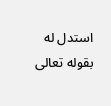استدل له بقوله تعالى